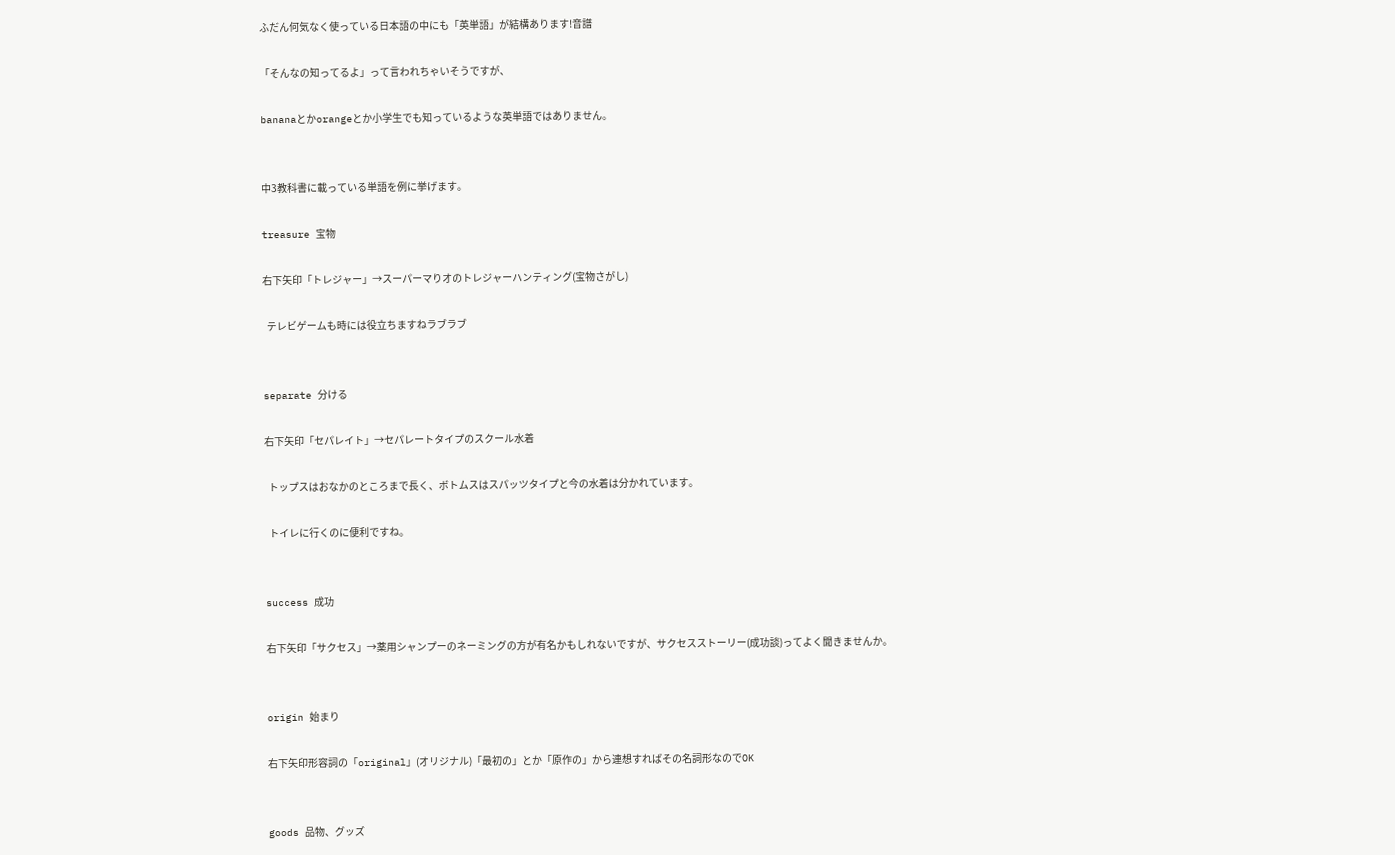ふだん何気なく使っている日本語の中にも「英単語」が結構あります!音譜

「そんなの知ってるよ」って言われちゃいそうですが、

bananaとかorangeとか小学生でも知っているような英単語ではありません。


中3教科書に載っている単語を例に挙げます。

treasure 宝物

右下矢印「トレジャー」→スーパーマりオのトレジャーハンティング(宝物さがし)

  テレビゲームも時には役立ちますねラブラブ


separate 分ける

右下矢印「セパレイト」→セパレートタイプのスクール水着

  トップスはおなかのところまで長く、ボトムスはスパッツタイプと今の水着は分かれています。

  トイレに行くのに便利ですね。


success 成功

右下矢印「サクセス」→薬用シャンプーのネーミングの方が有名かもしれないですが、サクセスストーリー(成功談)ってよく聞きませんか。


origin 始まり

右下矢印形容詞の「original」(オリジナル)「最初の」とか「原作の」から連想すればその名詞形なのでOK


goods 品物、グッズ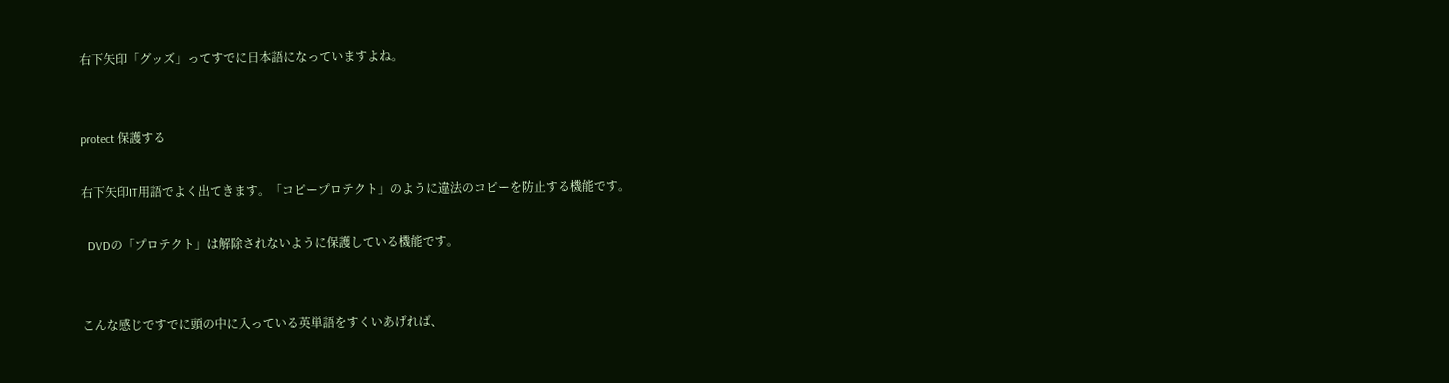右下矢印「グッズ」ってすでに日本語になっていますよね。


protect 保護する

右下矢印IT用語でよく出てきます。「コピープロテクト」のように違法のコピーを防止する機能です。

  DVDの「プロテクト」は解除されないように保護している機能です。


こんな感じですでに頭の中に入っている英単語をすくいあげれば、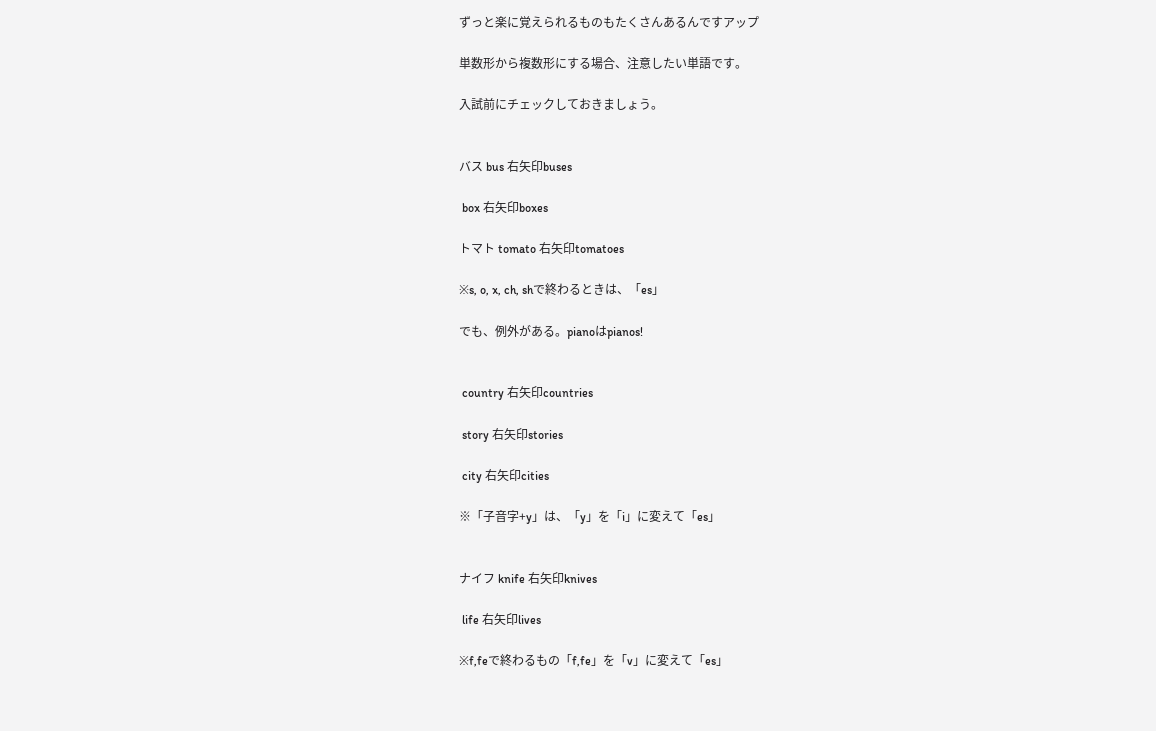ずっと楽に覚えられるものもたくさんあるんですアップ

単数形から複数形にする場合、注意したい単語です。

入試前にチェックしておきましょう。


バス bus 右矢印buses

 box 右矢印boxes

トマト tomato 右矢印tomatoes

※s, o, x, ch, shで終わるときは、「es」

でも、例外がある。pianoはpianos!


 country 右矢印countries

 story 右矢印stories

 city 右矢印cities

※「子音字+y」は、「y」を「i」に変えて「es」


ナイフ knife 右矢印knives

 life 右矢印lives

※f,feで終わるもの「f,fe」を「v」に変えて「es」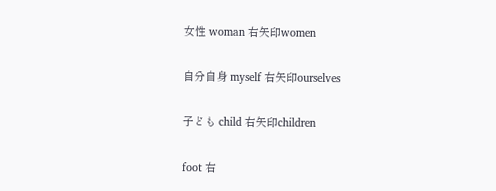女性 woman 右矢印women

自分自身 myself 右矢印ourselves

子ども child 右矢印children

foot 右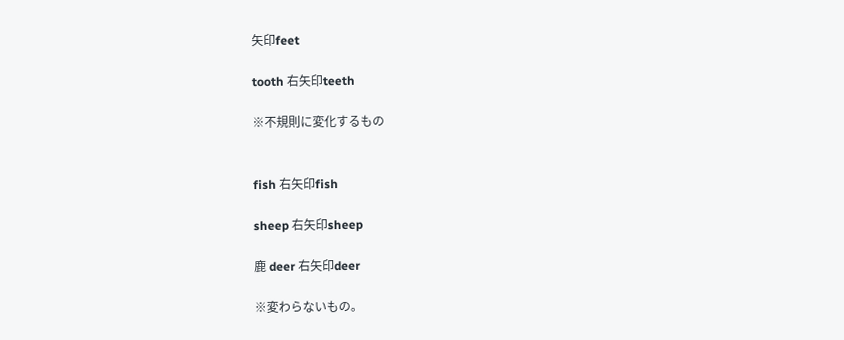矢印feet

tooth 右矢印teeth

※不規則に変化するもの


fish 右矢印fish

sheep 右矢印sheep

鹿 deer 右矢印deer

※変わらないもの。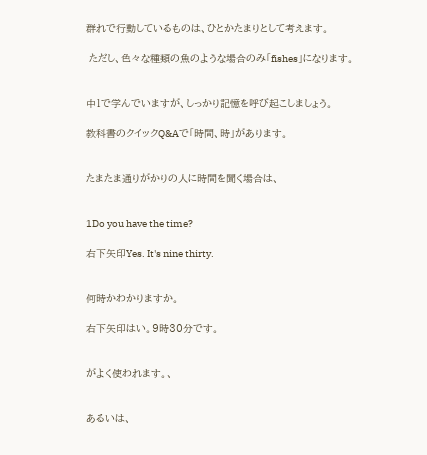群れで行動しているものは、ひとかたまりとして考えます。

 ただし、色々な種類の魚のような場合のみ「fishes」になります。


中1で学んでいますが、しっかり記憶を呼び起こしましょう。

教科書のクイックQ&Aで「時間、時」があります。


たまたま通りがかりの人に時間を聞く場合は、


1Do you have the time?

右下矢印Yes. It's nine thirty.


何時かわかりますか。

右下矢印はい。9時30分です。


がよく使われます。、


あるいは、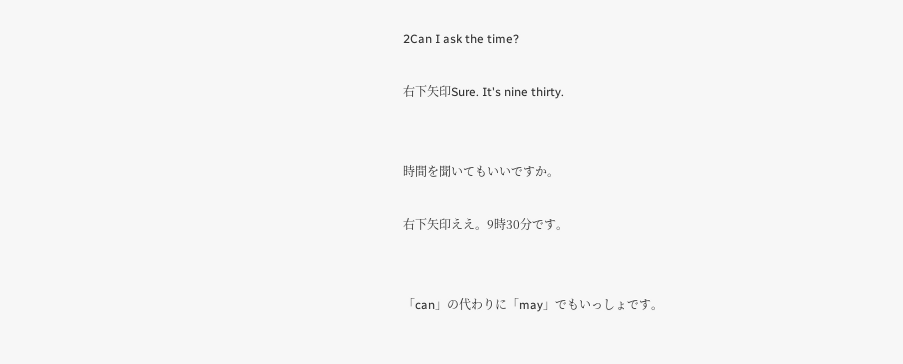2Can I ask the time?

右下矢印Sure. It's nine thirty.


時間を聞いてもいいですか。

右下矢印ええ。9時30分です。


「can」の代わりに「may」でもいっしょです。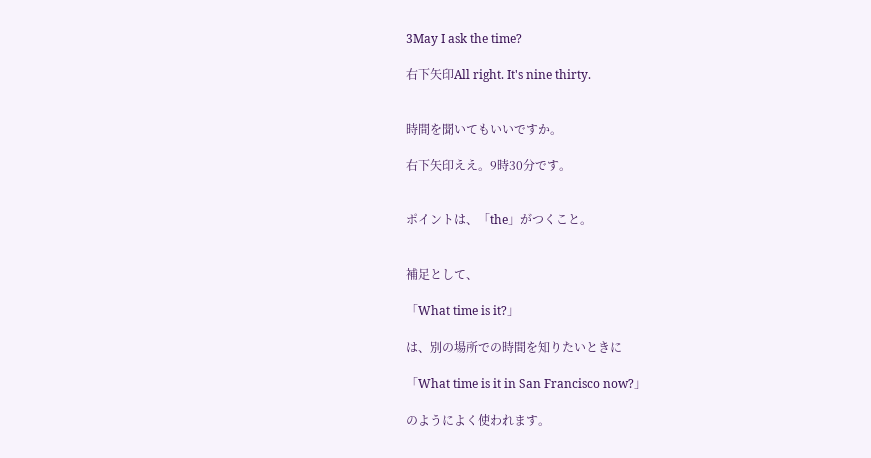3May I ask the time?

右下矢印All right. It's nine thirty.


時間を聞いてもいいですか。

右下矢印ええ。9時30分です。


ポイントは、「the」がつくこと。


補足として、

「What time is it?」

は、別の場所での時間を知りたいときに

「What time is it in San Francisco now?」

のようによく使われます。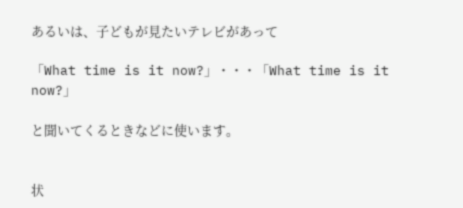あるいは、子どもが見たいテレビがあって

「What time is it now?」・・・「What time is it now?」

と聞いてくるときなどに使います。


状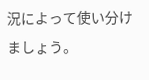況によって使い分けましょう。